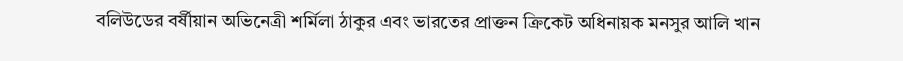বলিউডের বর্ষীয়ান অভিনেত্রী শর্মিলা ঠাকুর এবং ভারতের প্রাক্তন ক্রিকেট অধিনায়ক মনসুর আলি খান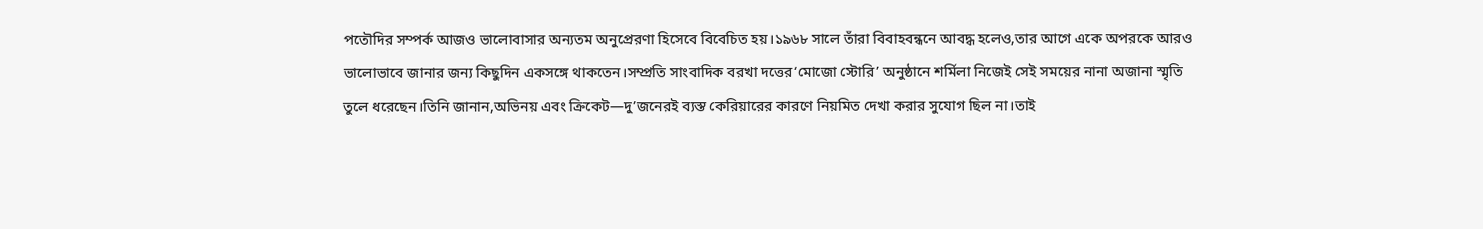পতৌদির সম্পর্ক আজও ভালোবাসার অন্যতম অনুপ্রেরণা হিসেবে বিবেচিত হয়।১৯৬৮ সালে তাঁরা বিবাহবন্ধনে আবদ্ধ হলেও,তার আগে একে অপরকে আরও ভালোভাবে জানার জন্য কিছুদিন একসঙ্গে থাকতেন।সম্প্রতি সাংবাদিক বরখা দত্তের‘মোজো স্টোরি’ অনুষ্ঠানে শর্মিলা নিজেই সেই সময়ের নানা অজানা স্মৃতি তুলে ধরেছেন।তিনি জানান,অভিনয় এবং ক্রিকেট—দু’জনেরই ব্যস্ত কেরিয়ারের কারণে নিয়মিত দেখা করার সুযোগ ছিল না।তাই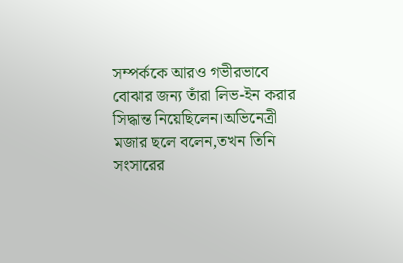সম্পর্ককে আরও গভীরভাবে বোঝার জন্য তাঁরা লিভ-ইন করার সিদ্ধান্ত নিয়েছিলেন।অভিনেত্রী মজার ছলে বলেন,তখন তিনি সংসারের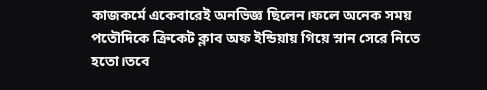কাজকর্মে একেবারেই অনভিজ্ঞ ছিলেন।ফলে অনেক সময় পতৌদিকে ক্রিকেট ক্লাব অফ ইন্ডিয়ায় গিয়ে স্নান সেরে নিতে হতো।তবে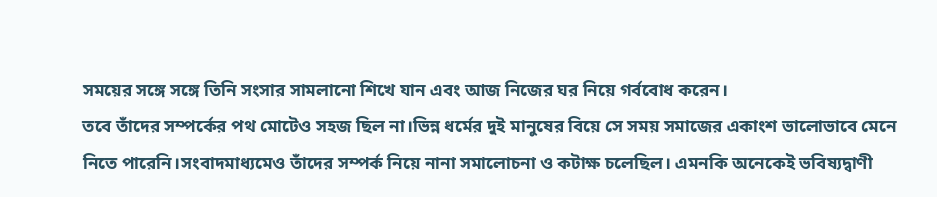সময়ের সঙ্গে সঙ্গে তিনি সংসার সামলানো শিখে যান এবং আজ নিজের ঘর নিয়ে গর্ববোধ করেন।
তবে তাঁদের সম্পর্কের পথ মোটেও সহজ ছিল না।ভিন্ন ধর্মের দুই মানুষের বিয়ে সে সময় সমাজের একাংশ ভালোভাবে মেনে নিতে পারেনি।সংবাদমাধ্যমেও তাঁদের সম্পর্ক নিয়ে নানা সমালোচনা ও কটাক্ষ চলেছিল। এমনকি অনেকেই ভবিষ্যদ্বাণী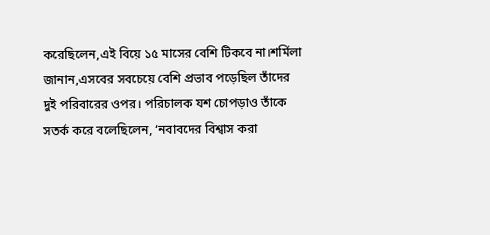করেছিলেন,এই বিয়ে ১৫ মাসের বেশি টিকবে না।শর্মিলা জানান,এসবের সবচেয়ে বেশি প্রভাব পড়েছিল তাঁদের দুই পরিবারের ওপর। পরিচালক যশ চোপড়াও তাঁকে সতর্ক করে বলেছিলেন, ‘নবাবদের বিশ্বাস করা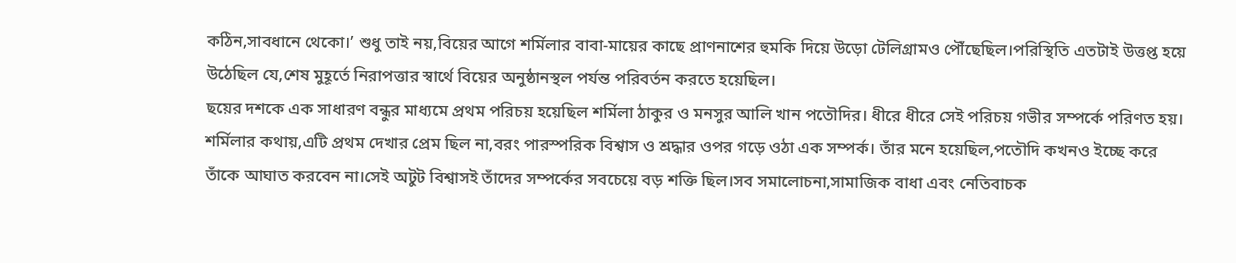কঠিন,সাবধানে থেকো।’ শুধু তাই নয়,বিয়ের আগে শর্মিলার বাবা-মায়ের কাছে প্রাণনাশের হুমকি দিয়ে উড়ো টেলিগ্রামও পৌঁছেছিল।পরিস্থিতি এতটাই উত্তপ্ত হয়ে উঠেছিল যে,শেষ মুহূর্তে নিরাপত্তার স্বার্থে বিয়ের অনুষ্ঠানস্থল পর্যন্ত পরিবর্তন করতে হয়েছিল।
ছয়ের দশকে এক সাধারণ বন্ধুর মাধ্যমে প্রথম পরিচয় হয়েছিল শর্মিলা ঠাকুর ও মনসুর আলি খান পতৌদির। ধীরে ধীরে সেই পরিচয় গভীর সম্পর্কে পরিণত হয়। শর্মিলার কথায়,এটি প্রথম দেখার প্রেম ছিল না,বরং পারস্পরিক বিশ্বাস ও শ্রদ্ধার ওপর গড়ে ওঠা এক সম্পর্ক। তাঁর মনে হয়েছিল,পতৌদি কখনও ইচ্ছে করে তাঁকে আঘাত করবেন না।সেই অটুট বিশ্বাসই তাঁদের সম্পর্কের সবচেয়ে বড় শক্তি ছিল।সব সমালোচনা,সামাজিক বাধা এবং নেতিবাচক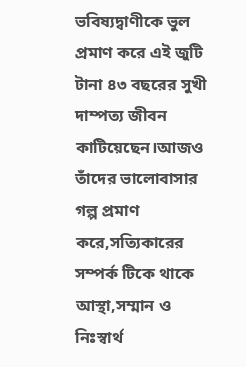ভবিষ্যদ্বাণীকে ভুল প্রমাণ করে এই জুটি টানা ৪৩ বছরের সুখী দাম্পত্য জীবন কাটিয়েছেন।আজও তাঁদের ভালোবাসার গল্প প্রমাণ করে,সত্যিকারের সম্পর্ক টিকে থাকে আস্থা,সম্মান ও নিঃস্বার্থ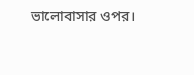ভালোবাসার ওপর।